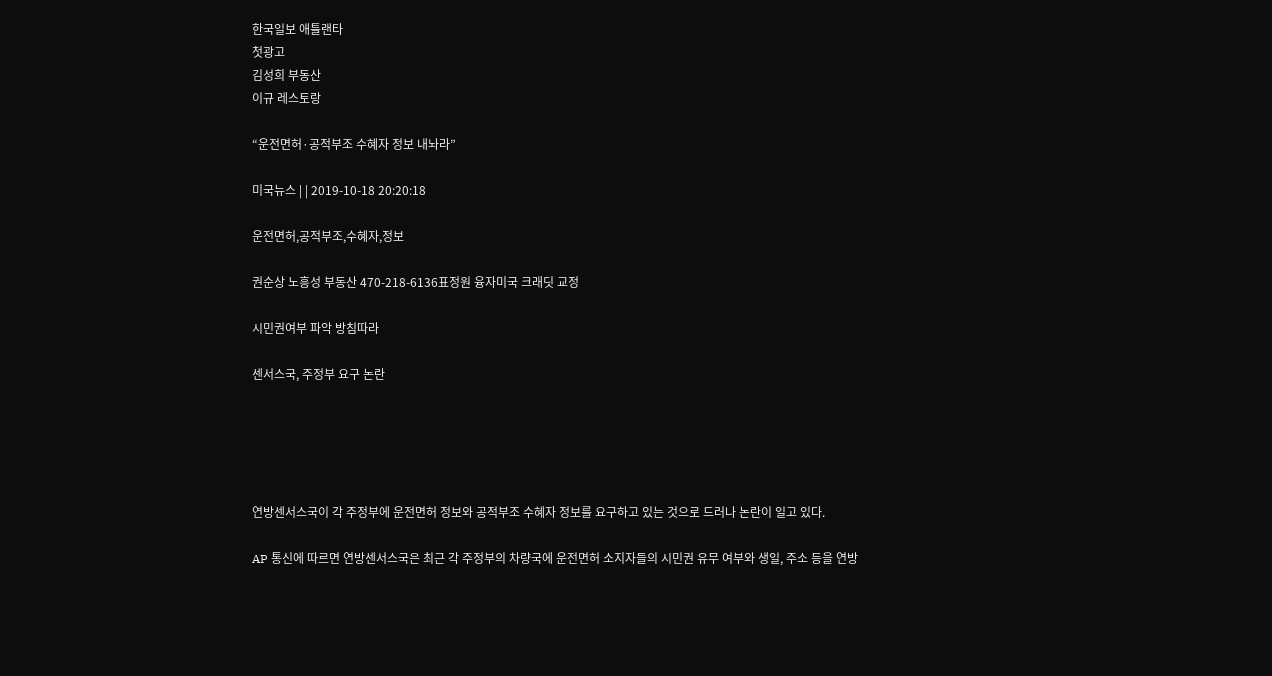한국일보 애틀랜타
첫광고
김성희 부동산
이규 레스토랑

“운전면허·공적부조 수혜자 정보 내놔라”

미국뉴스 | | 2019-10-18 20:20:18

운전면허,공적부조,수혜자,정보

권순상 노흥성 부동산 470-218-6136표정원 융자미국 크래딧 교정

시민권여부 파악 방침따라

센서스국, 주정부 요구 논란





연방센서스국이 각 주정부에 운전면허 정보와 공적부조 수혜자 정보를 요구하고 있는 것으로 드러나 논란이 일고 있다.

AP 통신에 따르면 연방센서스국은 최근 각 주정부의 차량국에 운전면허 소지자들의 시민권 유무 여부와 생일, 주소 등을 연방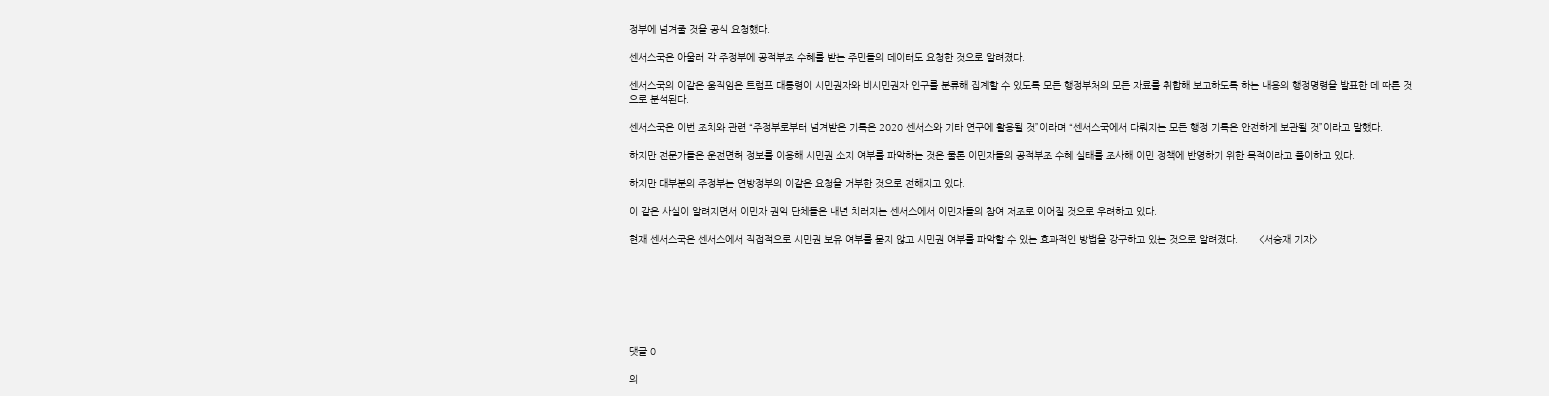정부에 넘겨줄 것을 공식 요청했다.

센서스국은 아울러 각 주정부에 공적부조 수혜를 받는 주민들의 데이터도 요청한 것으로 알려졌다.

센서스국의 이같은 움직임은 트럼프 대통령이 시민권자와 비시민권자 인구를 분류해 집계할 수 있도록 모든 행정부처의 모든 자료를 취합해 보고하도록 하는 내용의 행정명령을 발표한 데 따른 것으로 분석된다.

센서스국은 이번 조치와 관련 “주정부로부터 넘겨받은 기록은 2020 센서스와 기타 연구에 활용될 것”이라며 “센서스국에서 다뤄지는 모든 행정 기록은 안전하게 보관될 것”이라고 말했다.

하지만 전문가들은 운전면허 정보를 이용해 시민권 소지 여부를 파악하는 것은 물론 이민자들의 공적부조 수혜 실태를 조사해 이민 정책에 반영하기 위한 목적이라고 풀이하고 있다.

하지만 대부분의 주정부는 연방정부의 이같은 요청을 거부한 것으로 전해지고 있다.

이 같은 사실이 알려지면서 이민자 권익 단체들은 내년 치러지는 센서스에서 이민자들의 참여 저조로 이어질 것으로 우려하고 있다.

현재 센서스국은 센서스에서 직접적으로 시민권 보유 여부를 묻지 않고 시민권 여부를 파악할 수 있는 효과적인 방법을 강구하고 있는 것으로 알려졌다.       <서승재 기자>







댓글 0

의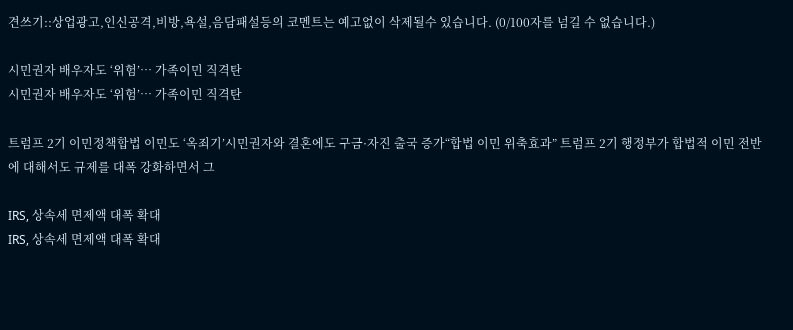견쓰기::상업광고,인신공격,비방,욕설,음담패설등의 코멘트는 예고없이 삭제될수 있습니다. (0/100자를 넘길 수 없습니다.)

시민권자 배우자도 ‘위험’… 가족이민 직격탄
시민권자 배우자도 ‘위험’… 가족이민 직격탄

트럼프 2기 이민정책합법 이민도 ‘옥죄기’시민권자와 결혼에도 구금·자진 출국 증가“합법 이민 위축효과” 트럼프 2기 행정부가 합법적 이민 전반에 대해서도 규제를 대폭 강화하면서 그

IRS, 상속세 면제액 대폭 확대
IRS, 상속세 면제액 대폭 확대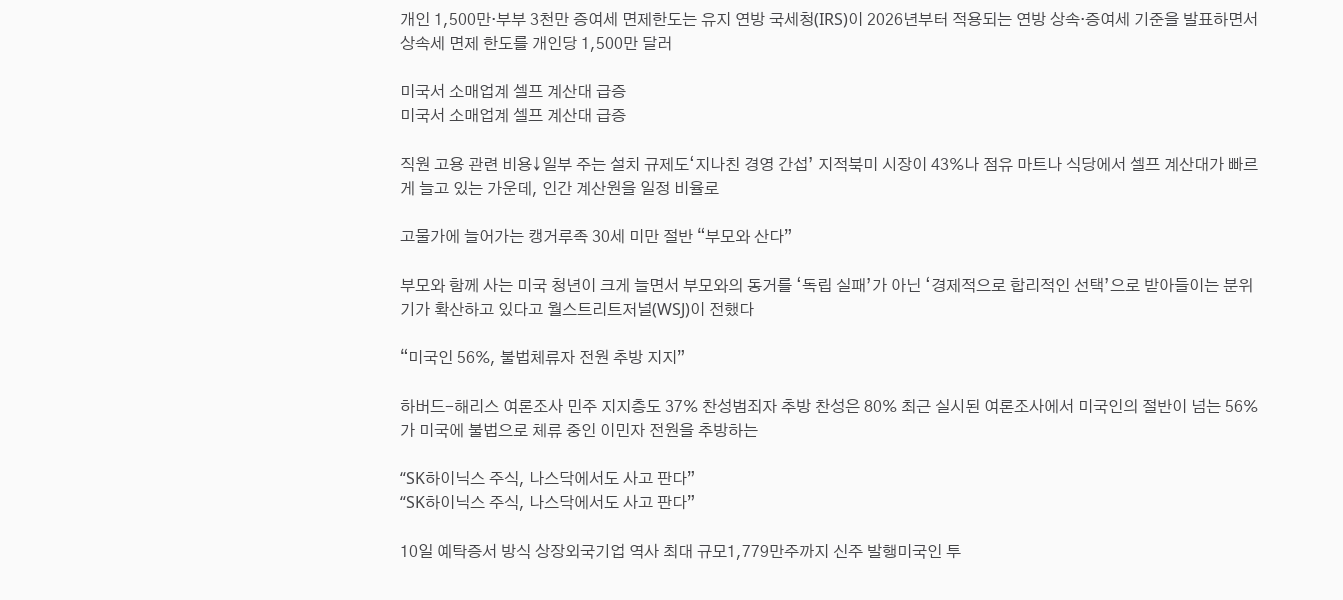개인 1,500만·부부 3천만 증여세 면제한도는 유지 연방 국세청(IRS)이 2026년부터 적용되는 연방 상속·증여세 기준을 발표하면서 상속세 면제 한도를 개인당 1,500만 달러

미국서 소매업계 셀프 계산대 급증
미국서 소매업계 셀프 계산대 급증

직원 고용 관련 비용↓일부 주는 설치 규제도‘지나친 경영 간섭’ 지적북미 시장이 43%나 점유 마트나 식당에서 셀프 계산대가 빠르게 늘고 있는 가운데, 인간 계산원을 일정 비율로

고물가에 늘어가는 캥거루족 30세 미만 절반 “부모와 산다”

부모와 함께 사는 미국 청년이 크게 늘면서 부모와의 동거를 ‘독립 실패’가 아닌 ‘경제적으로 합리적인 선택’으로 받아들이는 분위기가 확산하고 있다고 월스트리트저널(WSJ)이 전했다

“미국인 56%, 불법체류자 전원 추방 지지”

하버드-해리스 여론조사 민주 지지층도 37% 찬성범죄자 추방 찬성은 80% 최근 실시된 여론조사에서 미국인의 절반이 넘는 56%가 미국에 불법으로 체류 중인 이민자 전원을 추방하는

“SK하이닉스 주식, 나스닥에서도 사고 판다”
“SK하이닉스 주식, 나스닥에서도 사고 판다”

10일 예탁증서 방식 상장외국기업 역사 최대 규모1,779만주까지 신주 발행미국인 투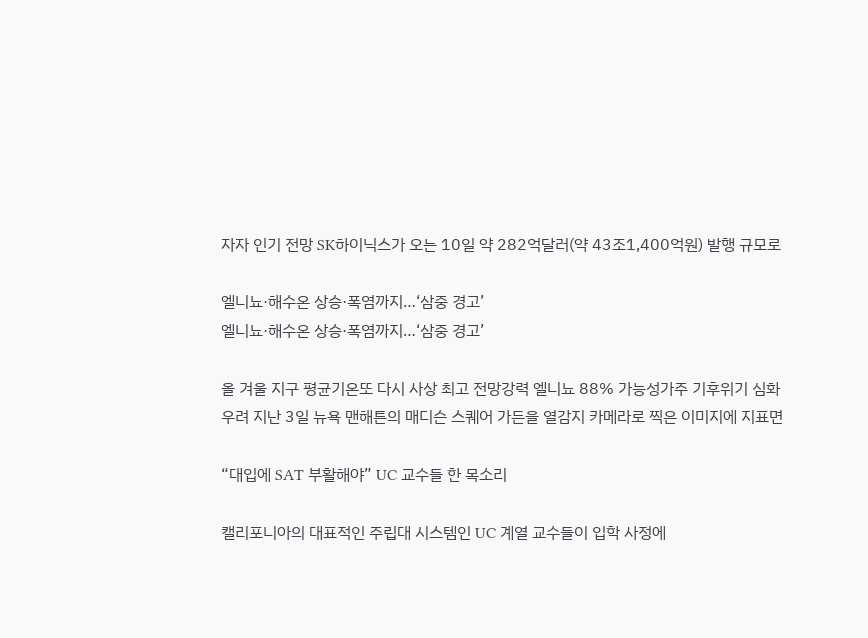자자 인기 전망 SK하이닉스가 오는 10일 약 282억달러(약 43조1,400억원) 발행 규모로

엘니뇨·해수온 상승·폭염까지…‘삼중 경고’
엘니뇨·해수온 상승·폭염까지…‘삼중 경고’

올 겨울 지구 평균기온또 다시 사상 최고 전망강력 엘니뇨 88% 가능성가주 기후위기 심화 우려 지난 3일 뉴욕 맨해튼의 매디슨 스퀘어 가든을 열감지 카메라로 찍은 이미지에 지표면

“대입에 SAT 부활해야” UC 교수들 한 목소리

캘리포니아의 대표적인 주립대 시스템인 UC 계열 교수들이 입학 사정에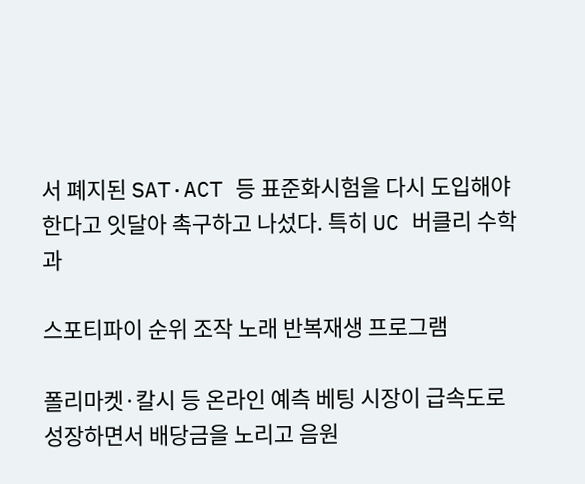서 폐지된 SAT·ACT 등 표준화시험을 다시 도입해야 한다고 잇달아 촉구하고 나섰다. 특히 UC 버클리 수학과

스포티파이 순위 조작 노래 반복재생 프로그램

폴리마켓·칼시 등 온라인 예측 베팅 시장이 급속도로 성장하면서 배당금을 노리고 음원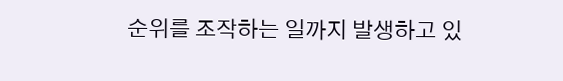순위를 조작하는 일까지 발생하고 있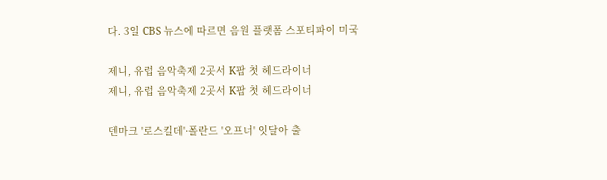다. 3일 CBS 뉴스에 따르면 음원 플랫폼 스포티파이 미국

제니, 유럽 음악축제 2곳서 K팝 첫 헤드라이너
제니, 유럽 음악축제 2곳서 K팝 첫 헤드라이너

덴마크 '로스킬데'·폴란드 '오프너' 잇달아 출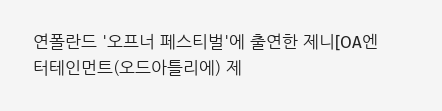연폴란드 '오프너 페스티벌'에 출연한 제니[OA엔터테인먼트(오드아틀리에) 제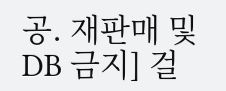공. 재판매 및 DB 금지] 걸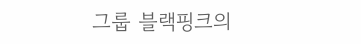그룹 블랙핑크의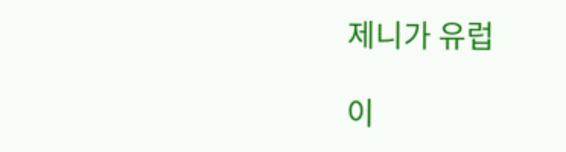제니가 유럽

이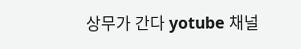상무가 간다 yotube 채널